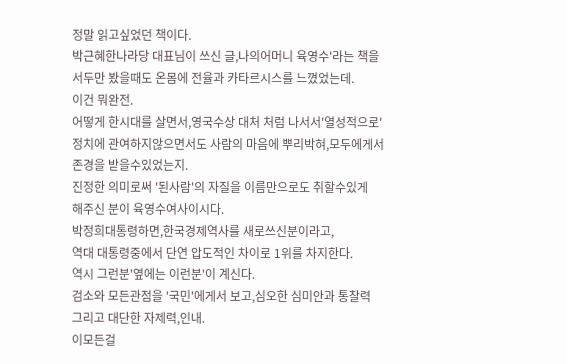정말 읽고싶었던 책이다.
박근혜한나라당 대표님이 쓰신 글,나의어머니 육영수'라는 책을
서두만 봤을때도 온몸에 전율과 카타르시스를 느꼈었는데.
이건 뭐완전.
어떻게 한시대를 살면서,영국수상 대처 처럼 나서서'열성적으로'
정치에 관여하지않으면서도 사람의 마음에 뿌리박혀,모두에게서
존경을 받을수있었는지.
진정한 의미로써 '된사람'의 자질을 이름만으로도 취할수있게
해주신 분이 육영수여사이시다.
박정희대통령하면,한국경제역사를 새로쓰신분이라고,
역대 대통령중에서 단연 압도적인 차이로 1위를 차지한다.
역시 그런분'옆에는 이런분'이 계신다.
검소와 모든관점을 '국민'에게서 보고,심오한 심미안과 통찰력
그리고 대단한 자제력,인내.
이모든걸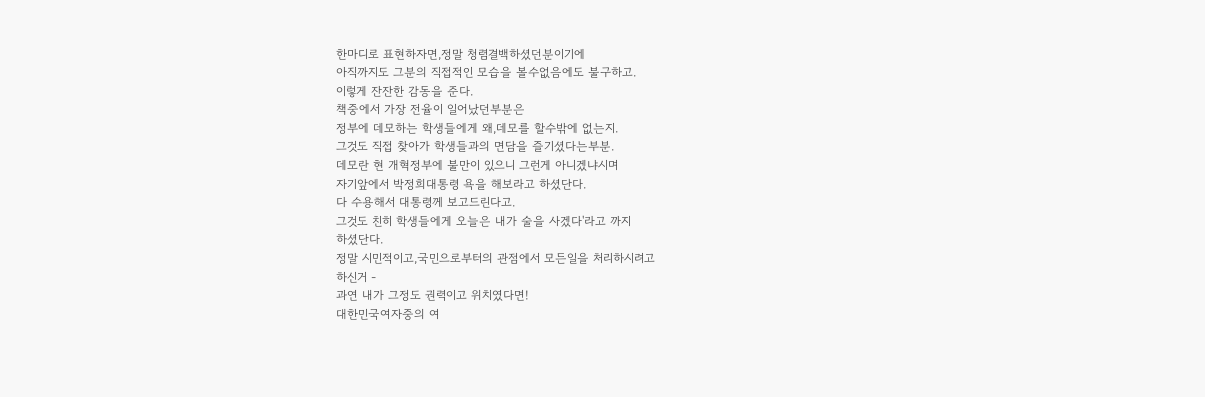한마디로 표현하자면,정말 청렴결백하셨던분이기에
아직까지도 그분의 직접적인 모습을 볼수없음에도 불구하고.
이렇게 잔잔한 감동을 준다.
책중에서 가장 전율이 일어났던부분은
정부에 데모하는 학생들에게 왜,데모를 할수밖에 없는지.
그것도 직접 찾아가 학생들과의 면담을 즐기셨다는부분.
데모란 현 개혁정부에 불만이 있으니 그런게 아니겠냐시며
자기앞에서 박정희대통령 욕을 해보라고 하셨단다.
다 수용해서 대통령께 보고드린다고.
그것도 친히 학생들에게 오늘은 내가 술을 사겠다'라고 까지
하셨단다.
정말 시민적이고,국민으로부터의 관점에서 모든일을 처리하시려고
하신거 -
과연 내가 그정도 권력이고 위치였다면!
대한민국여자중의 여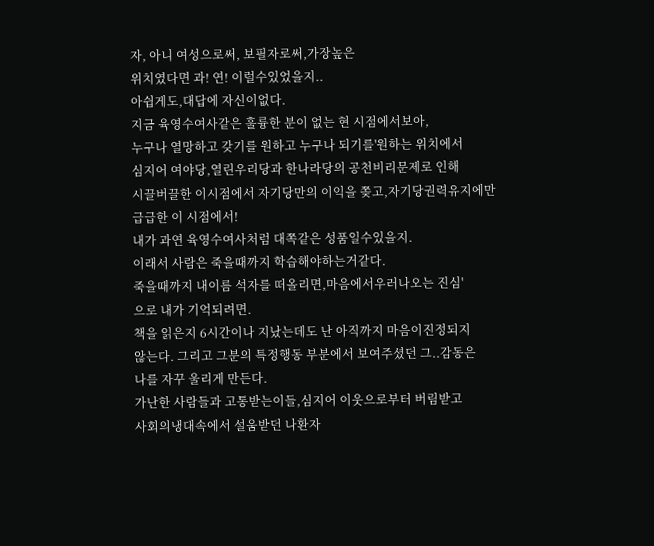자, 아니 여성으로써, 보필자로써,가장높은
위치였다면 과! 연! 이럴수있었을지..
아쉽게도,대답에 자신이없다.
지금 육영수여사같은 훌륭한 분이 없는 현 시점에서보아,
누구나 열망하고 갖기를 원하고 누구나 되기를'원하는 위치에서
심지어 여야당,열린우리당과 한나라당의 공천비리문제로 인해
시끌버끌한 이시점에서 자기당만의 이익을 쫒고,자기당권력유지에만
급급한 이 시점에서!
내가 과연 육영수여사처럼 대쪽같은 성품일수있을지.
이래서 사람은 죽을때까지 학습해야하는거같다.
죽을때까지 내이름 석자를 떠올리면,마음에서우러나오는 진심'
으로 내가 기억되려면.
책을 읽은지 6시간이나 지났는데도 난 아직까지 마음이진정되지
않는다. 그리고 그분의 특정행동 부분에서 보여주셨던 그..감동은
나를 자꾸 울리게 만든다.
가난한 사람들과 고통받는이들,심지어 이웃으로부터 버림받고
사회의냉대속에서 설움받던 나환자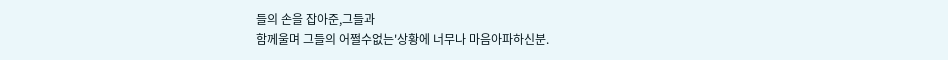들의 손을 잡아준,그들과
함께울며 그들의 어쩔수없는'상황에 너무나 마음아파하신분.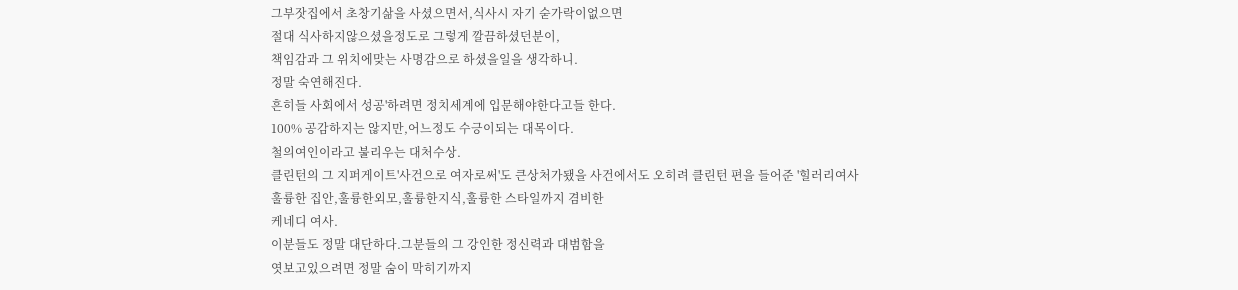그부잣집에서 초창기삶을 사셨으면서,식사시 자기 숟가락이없으면
절대 식사하지않으셨을정도로 그렇게 깔끔하셨던분이,
책임감과 그 위치에맞는 사명감으로 하셨을일을 생각하니.
정말 숙연해진다.
흔히들 사회에서 성공'하려면 정치세계에 입문해야한다고들 한다.
100% 공감하지는 않지만,어느정도 수긍이되는 대목이다.
철의여인이라고 불리우는 대처수상.
클린턴의 그 지퍼게이트'사건으로 여자로써'도 큰상처가됐을 사건에서도 오히려 클린턴 편을 들어준 '힐러리여사
훌륭한 집안,훌륭한외모,훌륭한지식,훌륭한 스타일까지 겸비한
케네디 여사.
이분들도 정말 대단하다.그분들의 그 강인한 정신력과 대범함을
엿보고있으려면 정말 숨이 막히기까지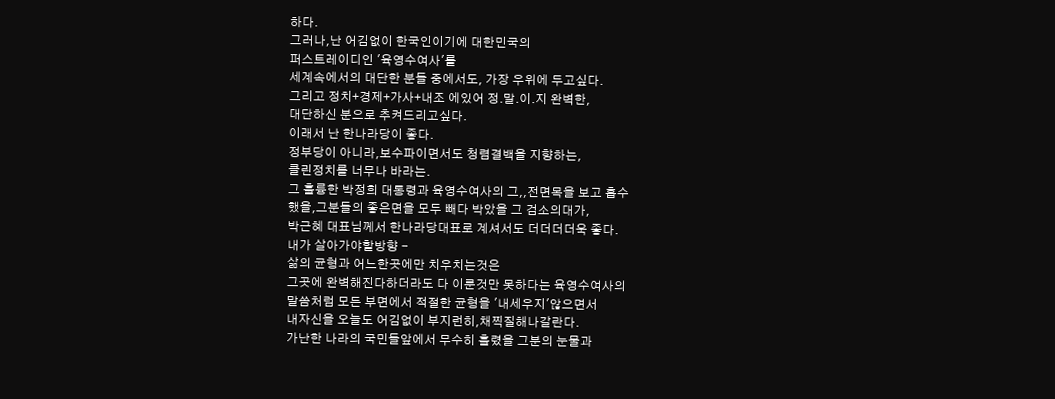하다.
그러나,난 어김없이 한국인이기에 대한민국의
퍼스트레이디인 '육영수여사'를
세계속에서의 대단한 분들 중에서도, 가장 우위에 두고싶다.
그리고 정치+경제+가사+내조 에있어 정.말.이.지 완벽한,
대단하신 분으로 추켜드리고싶다.
이래서 난 한나라당이 좋다.
정부당이 아니라,보수파이면서도 청렴결백을 지향하는,
클린정치를 너무나 바라는.
그 훌륭한 박정희 대통령과 육영수여사의 그,,전면목을 보고 흡수
했을,그분들의 좋은면을 모두 빼다 박았을 그 검소의대가,
박근혜 대표님께서 한나라당대표로 계셔서도 더더더더욱 좋다.
내가 살아가야할방향 -
삶의 균형과 어느한곳에만 치우치는것은
그곳에 완벽해진다하더라도 다 이룬것만 못하다는 육영수여사의
말씀처럼 모든 부면에서 적절한 균형을 '내세우지'않으면서
내자신을 오늘도 어김없이 부지런히,채찍질해나갈란다.
가난한 나라의 국민들앞에서 무수히 흘렸을 그분의 눈물과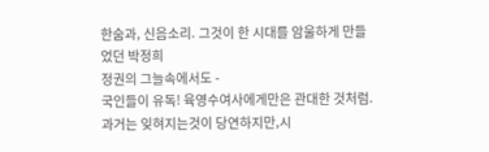한숨과, 신음소리. 그것이 한 시대를 암울하게 만들었던 박정희
정권의 그늘속에서도 -
국인들이 유독! 육영수여사에게만은 관대한 것처럼.
과거는 잊혀지는것이 당연하지만,시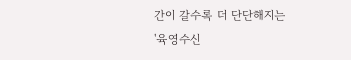간이 갈수록 더 단단해지는
'육영수신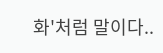화'처럼 말이다..